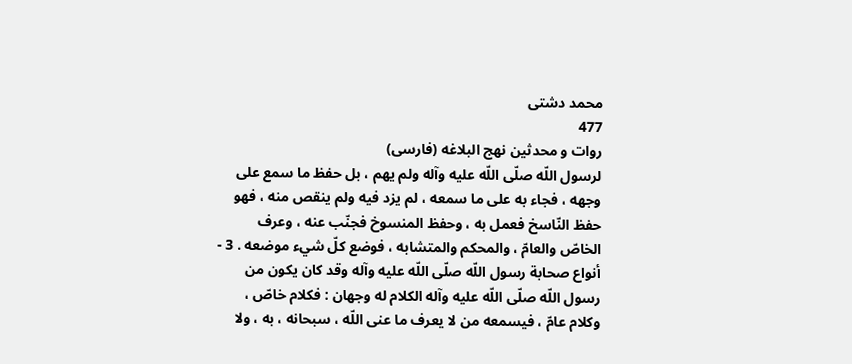محمد دشتى
477
روات و محدثين نهج البلاغه (فارسى)
لرسول اللّه صلّى اللّه عليه وآله ولم يهم ، بل حفظ ما سمع على وجهه ، فجاء به على ما سمعه ، لم يزد فيه ولم ينقص منه ، فهو حفظ النّاسخ فعمل به ، وحفظ المنسوخ فجنّب عنه ، وعرف الخاصّ والعامّ ، والمحكم والمتشابه ، فوضع كلّ شيء موضعه . 3 - أنواع صحابة رسول اللّه صلّى اللّه عليه وآله وقد كان يكون من رسول اللّه صلّى اللّه عليه وآله الكلام له وجهان : فكلام خاصّ ، وكلام عامّ ، فيسمعه من لا يعرف ما عنى اللّه ، سبحانه ، به ، ولا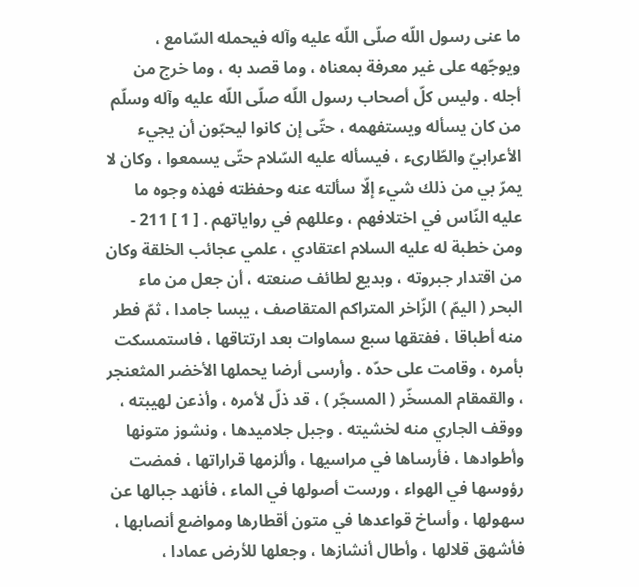ما عنى رسول اللّه صلّى اللّه عليه وآله فيحمله السّامع ، ويوجّهه على غير معرفة بمعناه ، وما قصد به ، وما خرج من أجله . وليس كلّ أصحاب رسول اللّه صلّى اللّه عليه وآله وسلّم من كان يسأله ويستفهمه ، حتّى إن كانوا ليحبّون أن يجيء الأعرابيّ والطّارىء ، فيسأله عليه السّلام حتّى يسمعوا ، وكان لا يمرّ بي من ذلك شيء إلّا سألته عنه وحفظته فهذه وجوه ما عليه النّاس في اختلافهم ، وعللهم في رواياتهم . [ 1 ] 211 - ومن خطبة له عليه السلام اعتقادي ، علمي عجائب الخلقة وكان من اقتدار جبروته ، وبديع لطائف صنعته ، أن جعل من ماء البحر ( اليمّ ) الزّاخر المتراكم المتقاصف ، يبسا جامدا ، ثمّ فطر منه أطباقا ، ففتقها سبع سماوات بعد ارتتاقها ، فاستمسكت بأمره ، وقامت على حدّه . وأرسى أرضا يحملها الأخضر المثعنجر ، والقمقام المسخّر ( المسجّر ) ، قد ذلّ لأمره ، وأذعن لهيبته ، ووقف الجاري منه لخشيته . وجبل جلاميدها ، ونشوز متونها وأطوادها ، فأرساها في مراسيها ، وألزمها قراراتها ، فمضت رؤوسها في الهواء ، ورست أصولها في الماء ، فأنهد جبالها عن سهولها ، وأساخ قواعدها في متون أقطارها ومواضع أنصابها ، فأشهق قلالها ، وأطال أنشازها ، وجعلها للأرض عمادا ،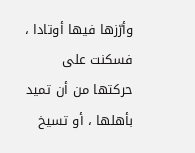وأرّزها فيها أوتادا ، فسكنت على حركتها من أن تميد بأهلها ، أو تسيخ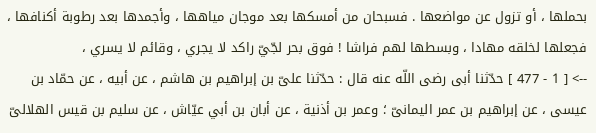بحملها ، أو تزول عن مواضعها . فسبحان من أمسكها بعد موجان مياهها ، وأجمدها بعد رطوبة أكنافها ، فجعلها لخلقه مهادا ، وبسطها لهم فراشا ! فوق بحر لجّيّ راكد لا يجري ، وقائم لا يسري ،
--> [ 1 - 477 ] حدّثنا أبى رضى اللّه عنه قال : حدّثنا علىّ بن إبراهيم بن هاشم ، عن أبيه ، عن حمّاد بن عيسى ، عن إبراهيم بن عمر اليمانىّ ؛ وعمر بن أذنية ، عن أبان بن أبي عيّاش ، عن سليم بن قيس الهلالىّ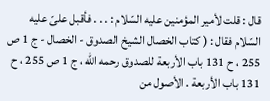قال : قلت لأمير المؤمنين عليه السّلام : . . . فأقبل علىّ عليه السّلام فقال : ( كتاب الخصال الشيخ الصدوق - الخصال - ج 1 ص 255 ، ح 131 باب الأربعة للصدوق رحمه اللّه ، ج 1 ص 255 ، ح 131 باب الأربعة . الأصول من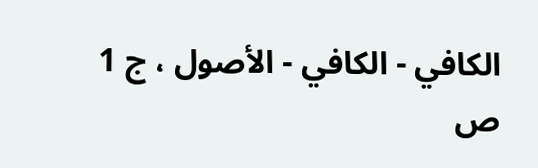الكافي - الكافي - الأصول ، ج 1 ص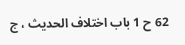62 ح 1 باب اختلاف الحديث ، ج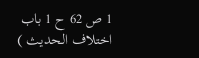1 ص 62 ح 1 باب اختلاف الحديث )